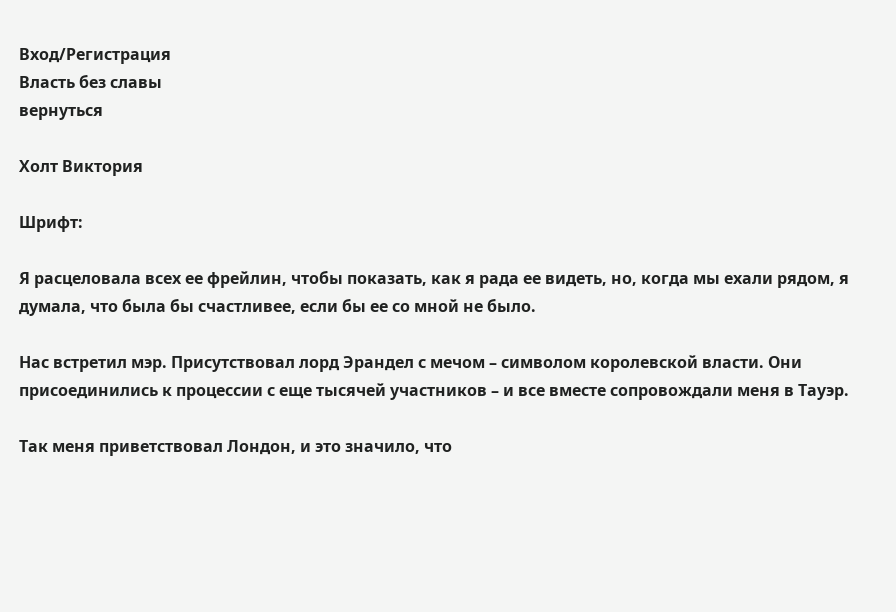Вход/Регистрация
Власть без славы
вернуться

Холт Виктория

Шрифт:

Я расцеловала всех ее фрейлин, чтобы показать, как я рада ее видеть, но, когда мы ехали рядом, я думала, что была бы счастливее, если бы ее со мной не было.

Нас встретил мэр. Присутствовал лорд Эрандел с мечом – символом королевской власти. Они присоединились к процессии с еще тысячей участников – и все вместе сопровождали меня в Тауэр.

Так меня приветствовал Лондон, и это значило, что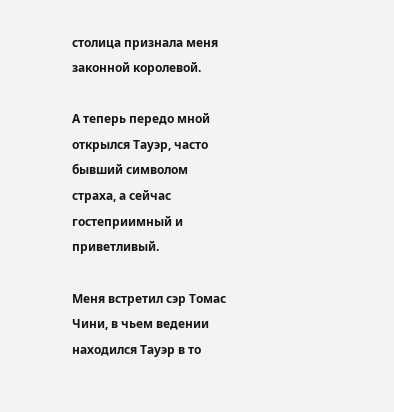столица признала меня законной королевой.

А теперь передо мной открылся Тауэр, часто бывший символом страха, а сейчас гостеприимный и приветливый.

Меня встретил сэр Томас Чини, в чьем ведении находился Тауэр в то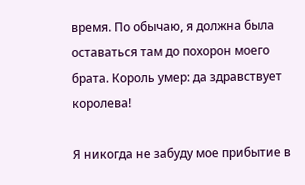время. По обычаю, я должна была оставаться там до похорон моего брата. Король умер: да здравствует королева!

Я никогда не забуду мое прибытие в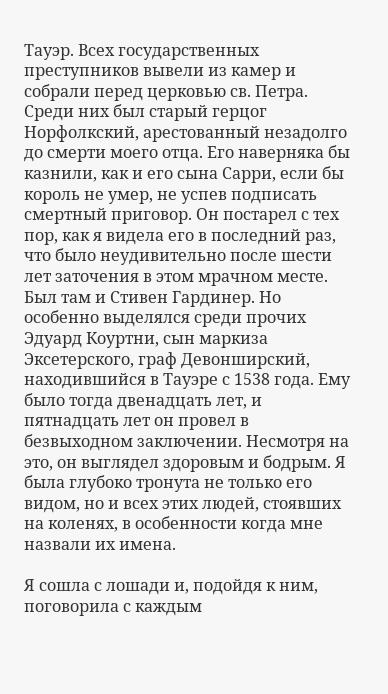Тауэр. Всех государственных преступников вывели из камер и собрали перед церковью св. Петра. Среди них был старый герцог Норфолкский, арестованный незадолго до смерти моего отца. Его наверняка бы казнили, как и его сына Сарри, если бы король не умер, не успев подписать смертный приговор. Он постарел с тех пор, как я видела его в последний раз, что было неудивительно после шести лет заточения в этом мрачном месте. Был там и Стивен Гардинер. Но особенно выделялся среди прочих Эдуард Коуртни, сын маркиза Эксетерского, граф Девонширский, находившийся в Тауэре с 1538 года. Ему было тогда двенадцать лет, и пятнадцать лет он провел в безвыходном заключении. Несмотря на это, он выглядел здоровым и бодрым. Я была глубоко тронута не только его видом, но и всех этих людей, стоявших на коленях, в особенности когда мне назвали их имена.

Я сошла с лошади и, подойдя к ним, поговорила с каждым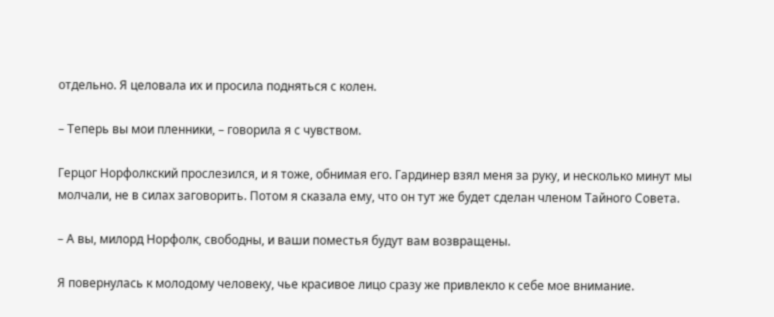отдельно. Я целовала их и просила подняться с колен.

– Теперь вы мои пленники, – говорила я с чувством.

Герцог Норфолкский прослезился, и я тоже, обнимая его. Гардинер взял меня за руку, и несколько минут мы молчали, не в силах заговорить. Потом я сказала ему, что он тут же будет сделан членом Тайного Совета.

– А вы, милорд Норфолк, свободны, и ваши поместья будут вам возвращены.

Я повернулась к молодому человеку, чье красивое лицо сразу же привлекло к себе мое внимание.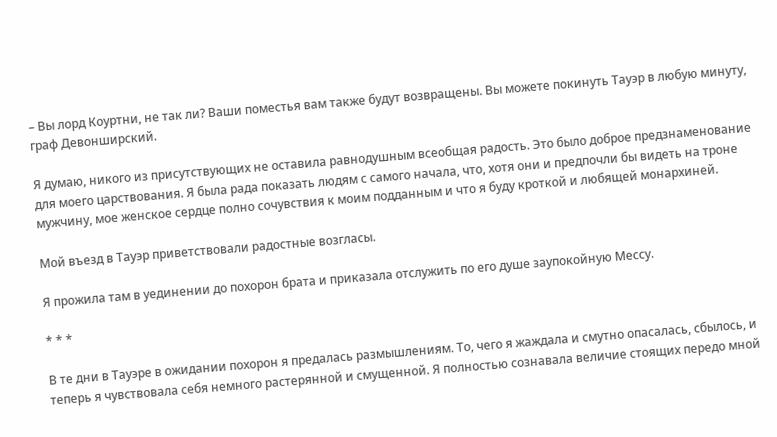– Вы лорд Коуртни, не так ли? Ваши поместья вам также будут возвращены. Вы можете покинуть Тауэр в любую минуту, граф Девонширский.

Я думаю, никого из присутствующих не оставила равнодушным всеобщая радость. Это было доброе предзнаменование для моего царствования. Я была рада показать людям с самого начала, что, хотя они и предпочли бы видеть на троне мужчину, мое женское сердце полно сочувствия к моим подданным и что я буду кроткой и любящей монархиней.

Мой въезд в Тауэр приветствовали радостные возгласы.

Я прожила там в уединении до похорон брата и приказала отслужить по его душе заупокойную Мессу.

* * *

В те дни в Тауэре в ожидании похорон я предалась размышлениям. То, чего я жаждала и смутно опасалась, сбылось, и теперь я чувствовала себя немного растерянной и смущенной. Я полностью сознавала величие стоящих передо мной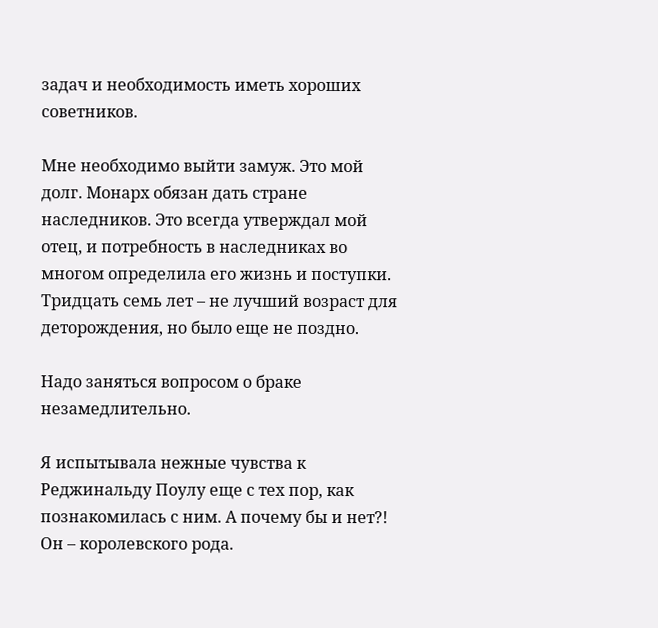задач и необходимость иметь хороших советников.

Мне необходимо выйти замуж. Это мой долг. Монарх обязан дать стране наследников. Это всегда утверждал мой отец, и потребность в наследниках во многом определила его жизнь и поступки. Тридцать семь лет – не лучший возраст для деторождения, но было еще не поздно.

Надо заняться вопросом о браке незамедлительно.

Я испытывала нежные чувства к Реджинальду Поулу еще с тех пор, как познакомилась с ним. А почему бы и нет?! Он – королевского рода.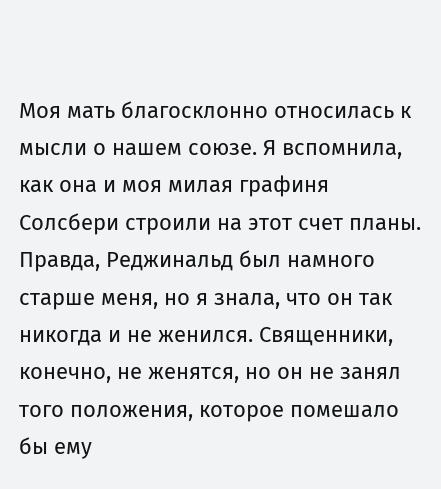Моя мать благосклонно относилась к мысли о нашем союзе. Я вспомнила, как она и моя милая графиня Солсбери строили на этот счет планы. Правда, Реджинальд был намного старше меня, но я знала, что он так никогда и не женился. Священники, конечно, не женятся, но он не занял того положения, которое помешало бы ему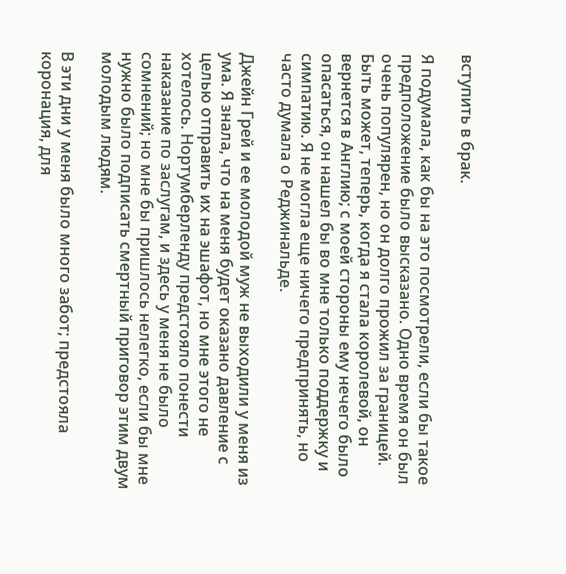вступить в брак.

Я подумала, как бы на это посмотрели, если бы такое предположение было высказано. Одно время он был очень популярен, но он долго прожил за границей. Быть может, теперь, когда я стала королевой, он вернется в Англию; с моей стороны ему нечего было опасаться, он нашел бы во мне только поддержку и симпатию. Я не могла еще ничего предпринять, но часто думала о Реджинальде.

Джейн Грей и ее молодой муж не выходили у меня из ума. Я знала, что на меня будет оказано давление с целью отправить их на эшафот, но мне этого не хотелось. Нортумберленду предстояло понести наказание по заслугам, и здесь у меня не было сомнений; но мне бы пришлось нелегко, если бы мне нужно было подписать смертный приговор этим двум молодым людям.

В эти дни у меня было много забот; предстояла коронация, для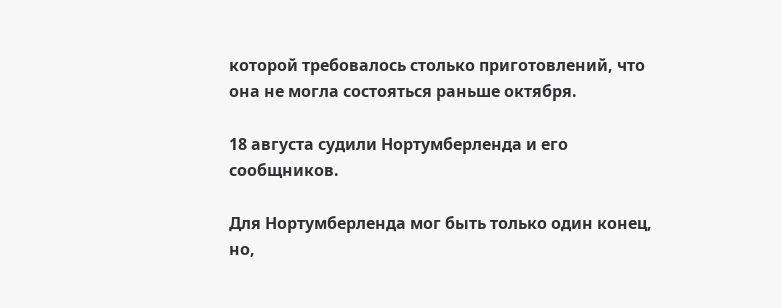которой требовалось столько приготовлений, что она не могла состояться раньше октября.

18 августа судили Нортумберленда и его сообщников.

Для Нортумберленда мог быть только один конец, но,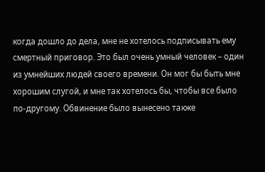когда дошло до дела, мне не хотелось подписывать ему смертный приговор. Это был очень умный человек – один из умнейших людей своего времени. Он мог бы быть мне хорошим слугой, и мне так хотелось бы, чтобы все было по-другому. Обвинение было вынесено также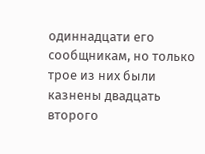одиннадцати его сообщникам, но только трое из них были казнены двадцать второго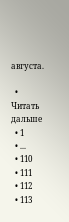августа.

  • Читать дальше
  • 1
  • ...
  • 110
  • 111
  • 112
  • 113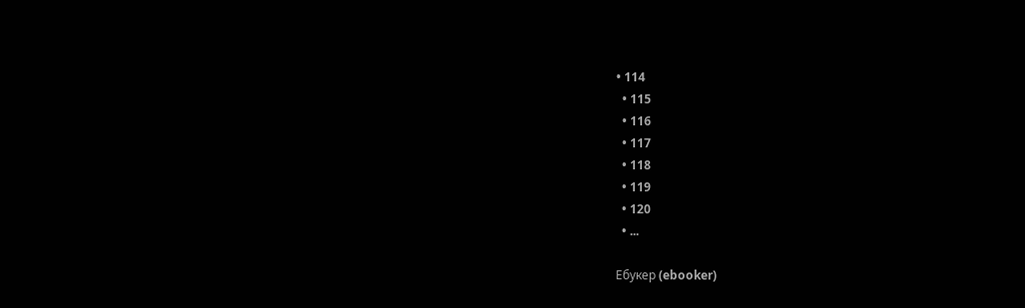• 114
  • 115
  • 116
  • 117
  • 118
  • 119
  • 120
  • ...

Ебукер (ebooker)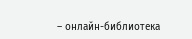– онлайн-библиотека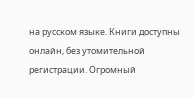на русском языке. Книги доступны онлайн, без утомительной регистрации. Огромный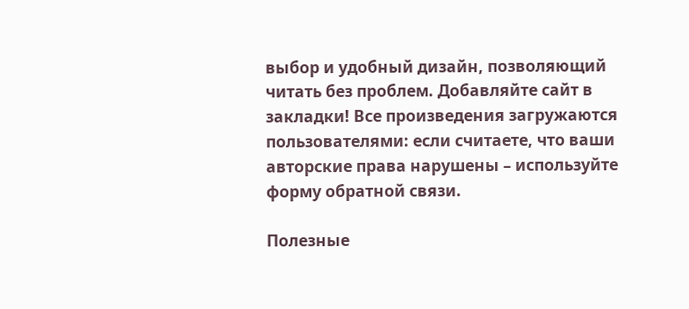выбор и удобный дизайн, позволяющий читать без проблем. Добавляйте сайт в закладки! Все произведения загружаются пользователями: если считаете, что ваши авторские права нарушены – используйте форму обратной связи.

Полезные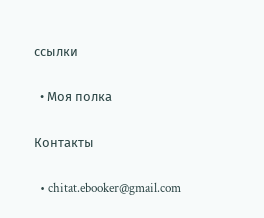ссылки

  • Моя полка

Контакты

  • chitat.ebooker@gmail.com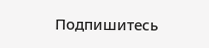Подпишитесь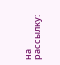на рассылку: